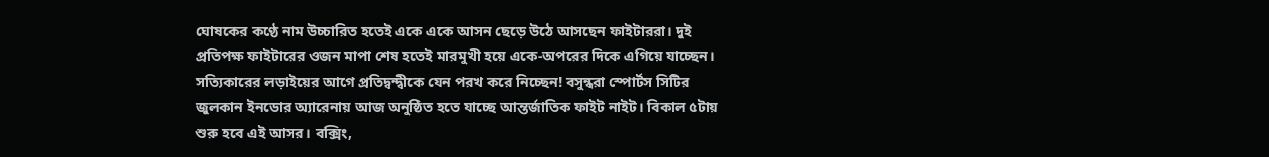ঘোষকের কণ্ঠে নাম উচ্চারিত হতেই একে একে আসন ছেড়ে উঠে আসছেন ফাইটাররা। দুই প্রতিপক্ষ ফাইটারের ওজন মাপা শেষ হতেই মারমুখী হয়ে একে-অপরের দিকে এগিয়ে যাচ্ছেন। সত্যিকারের লড়াইয়ের আগে প্রতিদ্বন্দ্বীকে যেন পরখ করে নিচ্ছেন! বসুন্ধরা স্পোর্টস সিটির জুলকান ইনডোর অ্যারেনায় আজ অনুষ্ঠিত হতে যাচ্ছে আন্তর্জাতিক ফাইট নাইট। বিকাল ৫টায় শুরু হবে এই আসর। বক্সিং,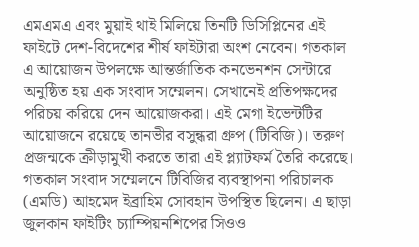এমএমএ এবং মুয়াই থাই মিলিয়ে তিনটি ডিসিপ্লিনের এই ফাইটে দেশ-বিদেশের শীর্ষ ফাইটারা অংশ নেবেন। গতকাল এ আয়োজন উপলক্ষে আন্তর্জাতিক কনভেনশন সেন্টারে অনুষ্ঠিত হয় এক সংবাদ সম্মেলন। সেখানেই প্রতিপক্ষদের পরিচয় করিয়ে দেন আয়োজকরা। এই মেগা ইভেন্টটির আয়োজনে রয়েছে তানভীর বসুন্ধরা গ্রুপ (টিবিজি)। তরুণ প্রজন্মকে ক্রীড়ামুখী করতে তারা এই প্ল্যাটফর্ম তৈরি করেছে। গতকাল সংবাদ সম্মেলনে টিবিজির ব্যবস্থাপনা পরিচালক (এমডি) আহমেদ ইব্রাহিম সোবহান উপস্থিত ছিলেন। এ ছাড়া জুলকান ফাইটিং চ্যাম্পিয়নশিপের সিওও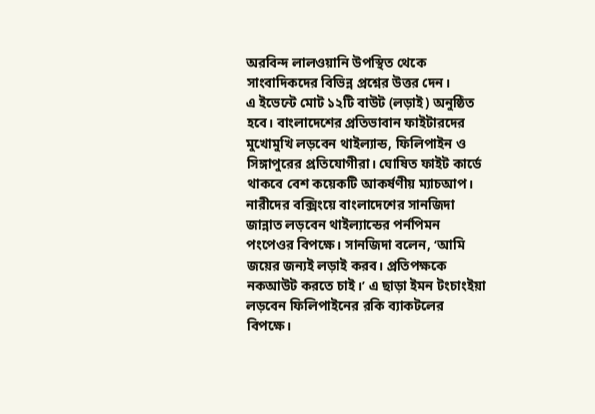অরবিন্দ লালওয়ানি উপস্থিত থেকে সাংবাদিকদের বিভিন্ন প্রশ্নের উত্তর দেন।
এ ইভেন্টে মোট ১২টি বাউট (লড়াই) অনুষ্ঠিত হবে। বাংলাদেশের প্রতিভাবান ফাইটারদের মুখোমুখি লড়বেন থাইল্যান্ড, ফিলিপাইন ও সিঙ্গাপুরের প্রতিযোগীরা। ঘোষিত ফাইট কার্ডে থাকবে বেশ কয়েকটি আকর্ষণীয় ম্যাচআপ। নারীদের বক্সিংয়ে বাংলাদেশের সানজিদা জান্নাত লড়বেন থাইল্যান্ডের পর্নপিমন পংপেওর বিপক্ষে। সানজিদা বলেন, ‘আমি জয়ের জন্যই লড়াই করব। প্রতিপক্ষকে নকআউট করতে চাই।’ এ ছাড়া ইমন টংচাংইয়া লড়বেন ফিলিপাইনের রকি ব্যাকটলের বিপক্ষে।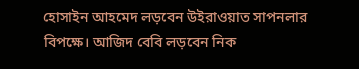হোসাইন আহমেদ লড়বেন উইরাওয়াত সাপনলার বিপক্ষে। আজিদ বেবি লড়বেন নিক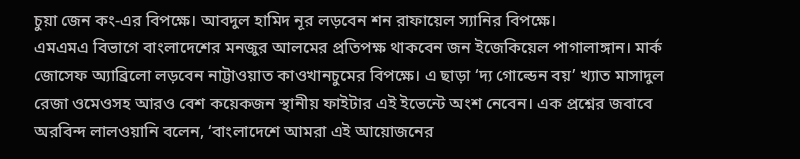চুয়া জেন কং-এর বিপক্ষে। আবদুল হামিদ নূর লড়বেন শন রাফায়েল স্যানির বিপক্ষে।
এমএমএ বিভাগে বাংলাদেশের মনজুর আলমের প্রতিপক্ষ থাকবেন জন ইজেকিয়েল পাগালাঙ্গান। মার্ক জোসেফ অ্যাব্রিলো লড়বেন নাট্টাওয়াত কাওখানচুমের বিপক্ষে। এ ছাড়া ‘দ্য গোল্ডেন বয়’ খ্যাত মাসাদুল রেজা ওমেওসহ আরও বেশ কয়েকজন স্থানীয় ফাইটার এই ইভেন্টে অংশ নেবেন। এক প্রশ্নের জবাবে অরবিন্দ লালওয়ানি বলেন, ‘বাংলাদেশে আমরা এই আয়োজনের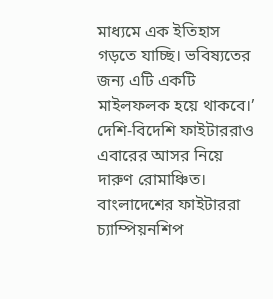মাধ্যমে এক ইতিহাস গড়তে যাচ্ছি। ভবিষ্যতের জন্য এটি একটি মাইলফলক হয়ে থাকবে।’ দেশি-বিদেশি ফাইটাররাও এবারের আসর নিয়ে দারুণ রোমাঞ্চিত। বাংলাদেশের ফাইটাররা চ্যাম্পিয়নশিপ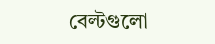বেল্টগুলো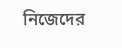নিজেদের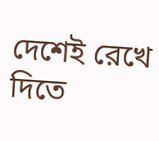দেশেই রেখে দিতে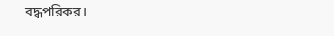বদ্ধপরিকর।